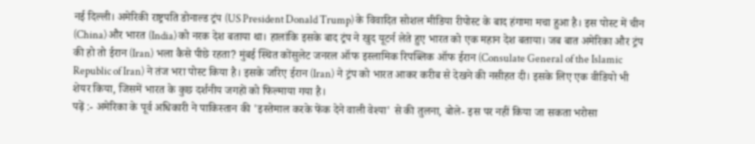नई दिल्ली। अमेरिकी राष्ट्रपति डोनाल्ड ट्रंप (US President Donald Trump) के विवादित सोशल मीडिया रीपोस्ट के बाद हंगामा मचा हुआ है। इस पोस्ट में चीन (China) और भारत (India) को नरक देश बताया था। हालांकि इसके बाद ट्रंप ने खुद यूटर्न लेते हुए भारत को एक महान देश बताया। जब बात अमेरिका और ट्रंप की हो तो ईरान (Iran) भला कैसे पीछे रहता? मुंबई स्थित कोंसुलेट जनरल ऑफ इस्लामिक रिपब्लिक ऑफ ईरान (Consulate General of the Islamic Republic of Iran) ने तंज भरा पोस्ट किया है। इसके जरिए ईरान (Iran) ने ट्रंप को भारत आकर करीब से देखने की नसीहत दी। इसके लिए एक वीडियो भी शेयर किया, जिसमें भारत के कुछ दर्शनीय जगहों को फिल्माया गया है।
पढ़ें :- अमेरिका के पूर्व अधिकारी ने पाकिस्तान की 'इस्तेमाल करके फेंक देने वाली वेश्या' से की तुलना, बोले- इस पर नहीं किया जा सकता भरोसा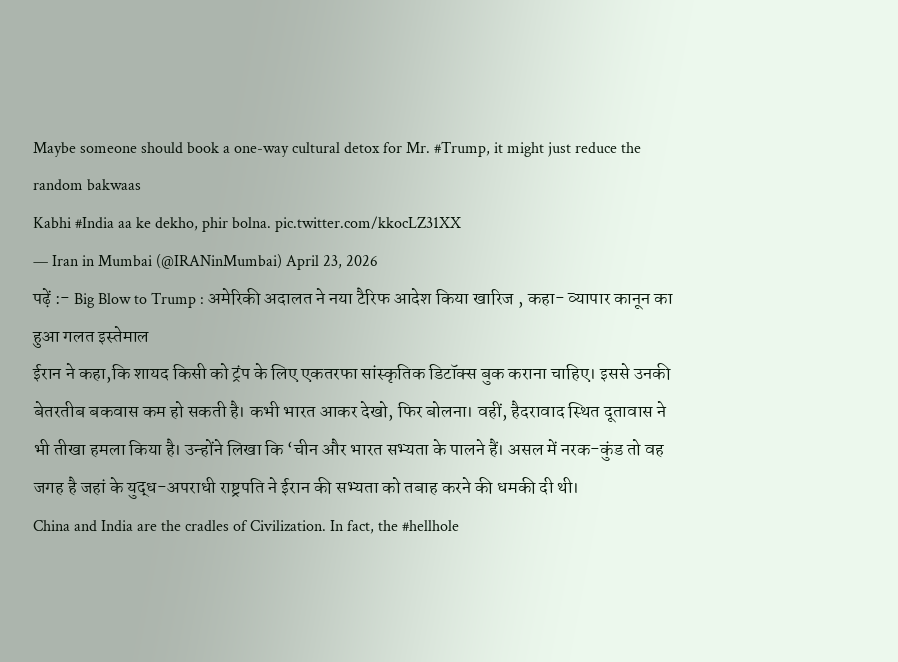Maybe someone should book a one-way cultural detox for Mr. #Trump, it might just reduce the random bakwaas
Kabhi #India aa ke dekho, phir bolna. pic.twitter.com/kkocLZ31XX
— Iran in Mumbai (@IRANinMumbai) April 23, 2026
पढ़ें :- Big Blow to Trump : अमेरिकी अदालत ने नया टैरिफ आदेश किया खारिज , कहा- व्यापार कानून का हुआ गलत इस्तेमाल
ईरान ने कहा,कि शायद किसी को ट्रंप के लिए एकतरफा सांस्कृतिक डिटॉक्स बुक कराना चाहिए। इससे उनकी बेतरतीब बकवास कम हो सकती है। कभी भारत आकर देखो, फिर बोलना। वहीं, हैदरावाद स्थित दूतावास ने भी तीखा हमला किया है। उन्होंने लिखा कि ‘चीन और भारत सभ्यता के पालने हैं। असल में नरक-कुंड तो वह जगह है जहां के युद्ध-अपराधी राष्ट्रपति ने ईरान की सभ्यता को तबाह करने की धमकी दी थी।
China and India are the cradles of Civilization. In fact, the #hellhole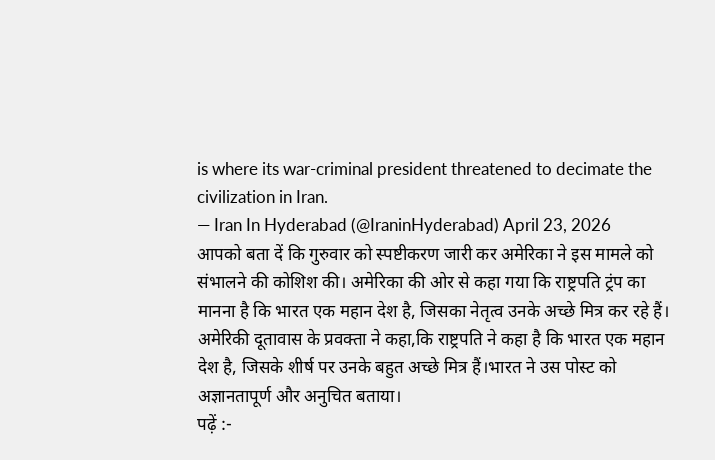is where its war-criminal president threatened to decimate the civilization in Iran.
— Iran In Hyderabad (@IraninHyderabad) April 23, 2026
आपको बता दें कि गुरुवार को स्पष्टीकरण जारी कर अमेरिका ने इस मामले को संभालने की कोशिश की। अमेरिका की ओर से कहा गया कि राष्ट्रपति ट्रंप का मानना है कि भारत एक महान देश है, जिसका नेतृत्व उनके अच्छे मित्र कर रहे हैं। अमेरिकी दूतावास के प्रवक्ता ने कहा,कि राष्ट्रपति ने कहा है कि भारत एक महान देश है, जिसके शीर्ष पर उनके बहुत अच्छे मित्र हैं।भारत ने उस पोस्ट को अज्ञानतापूर्ण और अनुचित बताया।
पढ़ें :-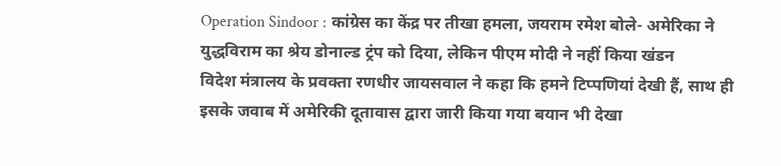Operation Sindoor : कांग्रेस का केंद्र पर तीखा हमला, जयराम रमेश बोले- अमेरिका ने युद्धविराम का श्रेय डोनाल्ड ट्रंप को दिया, लेकिन पीएम मोदी ने नहीं किया खंडन
विदेश मंत्रालय के प्रवक्ता रणधीर जायसवाल ने कहा कि हमने टिप्पणियां देखी हैं, साथ ही इसके जवाब में अमेरिकी दूतावास द्वारा जारी किया गया बयान भी देखा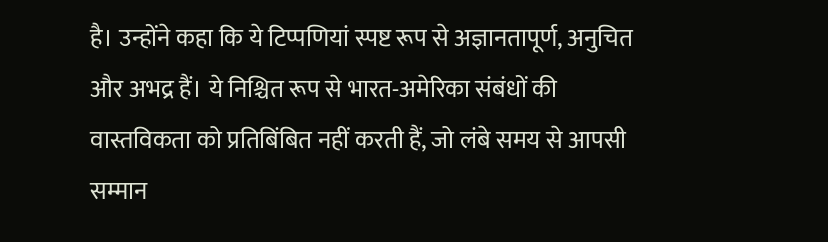है। उन्होंने कहा कि ये टिप्पणियां स्पष्ट रूप से अज्ञानतापूर्ण, अनुचित और अभद्र हैं। ये निश्चित रूप से भारत-अमेरिका संबंधों की वास्तविकता को प्रतिबिंबित नहीं करती हैं, जो लंबे समय से आपसी सम्मान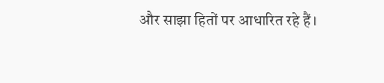और साझा हितों पर आधारित रहे हैं।